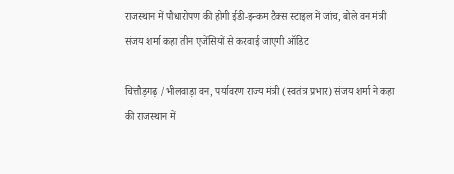राजस्थान में पौधारोपण की होगी ईडी-इन्कम टैक्स स्टाइल में जांच, बोले वन मंत्री संजय शर्मा कहा तीन एजेंसियों से करवाई जाएगी ऑडिट

चित्तौड़गढ़ /भीलवाड़ा वन, पर्यावरण राज्य मंत्री (स्वतंत्र प्रभार) संजय शर्मा ने कहा की राजस्थान में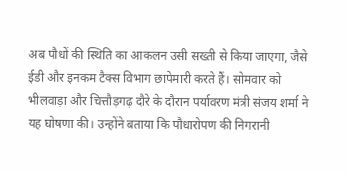अब पौधों की स्थिति का आकलन उसी सख्ती से किया जाएगा, जैसे ईडी और इनकम टैक्स विभाग छापेमारी करते हैं। सोमवार को भीलवाड़ा और चित्तौड़गढ़ दौरे के दौरान पर्यावरण मंत्री संजय शर्मा ने यह घोषणा की। उन्होंने बताया कि पौधारोपण की निगरानी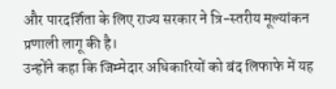और पारदर्शिता के लिए राज्य सरकार ने त्रि-स्तरीय मूल्यांकन प्रणाली लागू की है।
उन्होंने कहा कि जिम्मेदार अधिकारियों को बंद लिफाफे में यह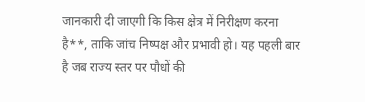जानकारी दी जाएगी कि किस क्षेत्र में निरीक्षण करना है**, ताकि जांच निष्पक्ष और प्रभावी हो। यह पहली बार है जब राज्य स्तर पर पौधों की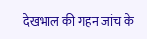देखभाल की गहन जांच के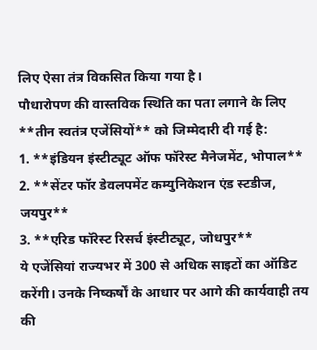लिए ऐसा तंत्र विकसित किया गया है।
पौधारोपण की वास्तविक स्थिति का पता लगाने के लिए **तीन स्वतंत्र एजेंसियों** को जिम्मेदारी दी गई है:
1. **इंडियन इंस्टीट्यूट ऑफ फॉरेस्ट मैनेजमेंट, भोपाल**
2. **सेंटर फॉर डेवलपमेंट कम्युनिकेशन एंड स्टडीज, जयपुर**
3. **एरिड फॉरेस्ट रिसर्च इंस्टीट्यूट, जोधपुर**
ये एजेंसियां राज्यभर में 300 से अधिक साइटों का ऑडिट करेंगी। उनके निष्कर्षों के आधार पर आगे की कार्यवाही तय की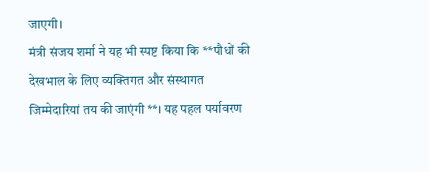जाएगी।
मंत्री संजय शर्मा ने यह भी स्पष्ट किया कि **पौधों की देखभाल के लिए व्यक्तिगत और संस्थागत जिम्मेदारियां तय की जाएंगी**। यह पहल पर्यावरण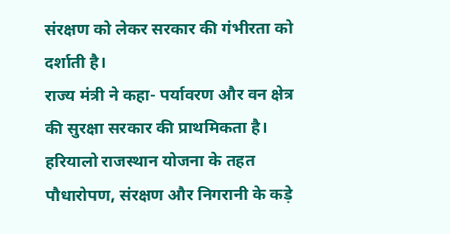संरक्षण को लेकर सरकार की गंभीरता को दर्शाती है।
राज्य मंत्री ने कहा- पर्यावरण और वन क्षेत्र की सुरक्षा सरकार की प्राथमिकता है। हरियालो राजस्थान योजना के तहत पौधारोपण, संरक्षण और निगरानी के कड़े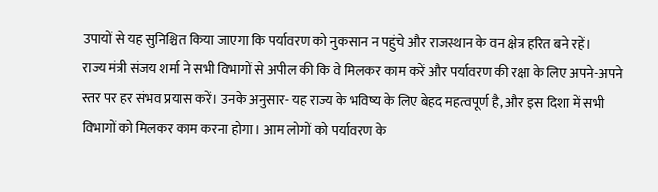उपायों से यह सुनिश्चित किया जाएगा कि पर्यावरण को नुकसान न पहुंचे और राजस्थान के वन क्षेत्र हरित बने रहें।
राज्य मंत्री संजय शर्मा ने सभी विभागों से अपील की कि वे मिलकर काम करें और पर्यावरण की रक्षा के लिए अपने-अपने स्तर पर हर संभव प्रयास करें। उनके अनुसार- यह राज्य के भविष्य के लिए बेहद महत्वपूर्ण है, और इस दिशा में सभी विभागों को मिलकर काम करना होगा। आम लोगों को पर्यावरण के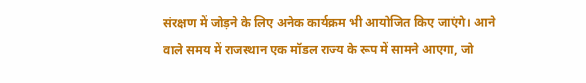संरक्षण में जोड़ने के लिए अनेक कार्यक्रम भी आयोजित किए जाएंगे। आने वाले समय में राजस्थान एक मॉडल राज्य के रूप में सामने आएगा, जो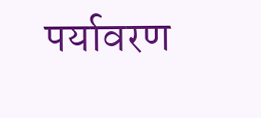पर्यावरण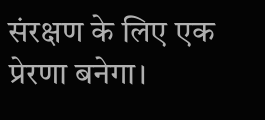संरक्षण के लिए एक प्रेरणा बनेगा।